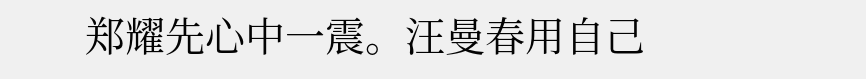郑耀先心中一震。汪曼春用自己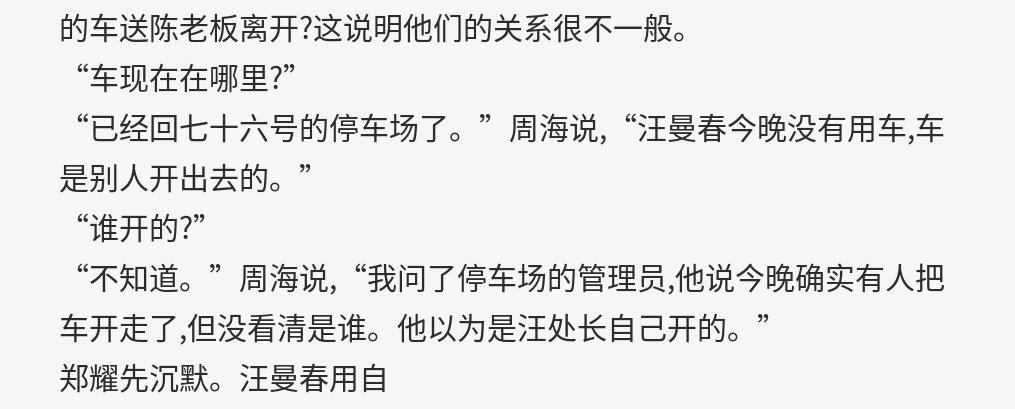的车送陈老板离开?这说明他们的关系很不一般。
“车现在在哪里?”
“已经回七十六号的停车场了。”周海说,“汪曼春今晚没有用车,车是别人开出去的。”
“谁开的?”
“不知道。”周海说,“我问了停车场的管理员,他说今晚确实有人把车开走了,但没看清是谁。他以为是汪处长自己开的。”
郑耀先沉默。汪曼春用自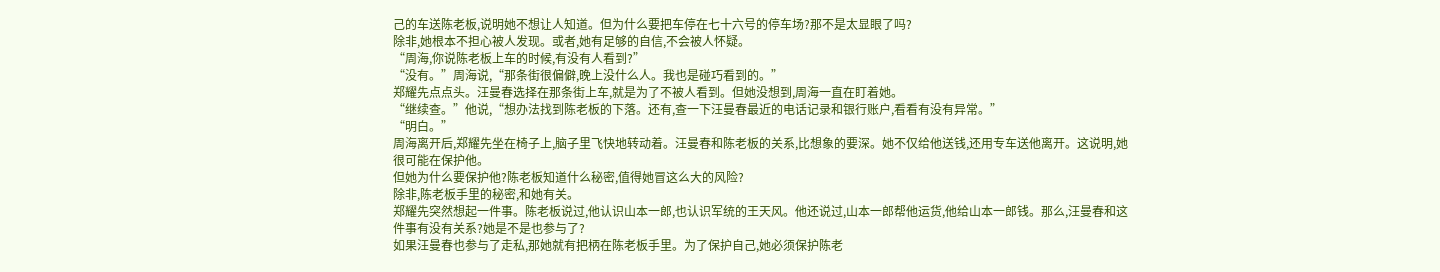己的车送陈老板,说明她不想让人知道。但为什么要把车停在七十六号的停车场?那不是太显眼了吗?
除非,她根本不担心被人发现。或者,她有足够的自信,不会被人怀疑。
“周海,你说陈老板上车的时候,有没有人看到?”
“没有。”周海说,“那条街很偏僻,晚上没什么人。我也是碰巧看到的。”
郑耀先点点头。汪曼春选择在那条街上车,就是为了不被人看到。但她没想到,周海一直在盯着她。
“继续查。”他说,“想办法找到陈老板的下落。还有,查一下汪曼春最近的电话记录和银行账户,看看有没有异常。”
“明白。”
周海离开后,郑耀先坐在椅子上,脑子里飞快地转动着。汪曼春和陈老板的关系,比想象的要深。她不仅给他送钱,还用专车送他离开。这说明,她很可能在保护他。
但她为什么要保护他?陈老板知道什么秘密,值得她冒这么大的风险?
除非,陈老板手里的秘密,和她有关。
郑耀先突然想起一件事。陈老板说过,他认识山本一郎,也认识军统的王天风。他还说过,山本一郎帮他运货,他给山本一郎钱。那么,汪曼春和这件事有没有关系?她是不是也参与了?
如果汪曼春也参与了走私,那她就有把柄在陈老板手里。为了保护自己,她必须保护陈老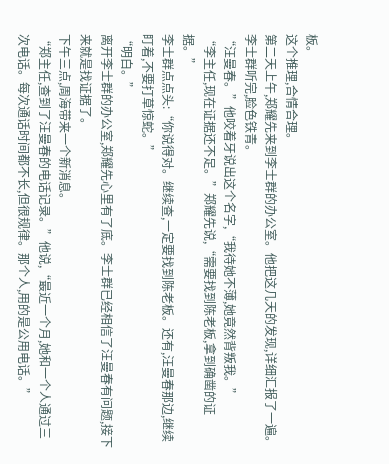板。
这个推理,合情合理。
第二天上午,郑耀先来到李士群的办公室。他把这几天的发现,详细汇报了一遍。
李士群听完,脸色铁青。
“汪曼春。”他咬着牙说出这个名字,“我待她不薄,她竟然背叛我。”
“李主任,现在证据还不足。”郑耀先说,“需要找到陈老板,拿到确凿的证据。”
李士群点点头:“你说得对。继续查,一定要找到陈老板。还有,汪曼春那边,继续盯着,不要打草惊蛇。”
“明白。”
离开李士群的办公室,郑耀先心里有了底。李士群已经相信了汪曼春有问题,接下来就是找证据了。
下午三点,周海带来一个新消息。
“郑主任,查到了汪曼春的电话记录。”他说,“最近一个月,她和一个人通过三次电话。每次通话时间都不长,但很规律。那个人,用的是公用电话。”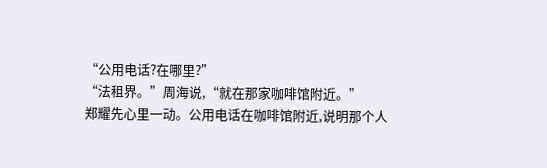“公用电话?在哪里?”
“法租界。”周海说,“就在那家咖啡馆附近。”
郑耀先心里一动。公用电话在咖啡馆附近,说明那个人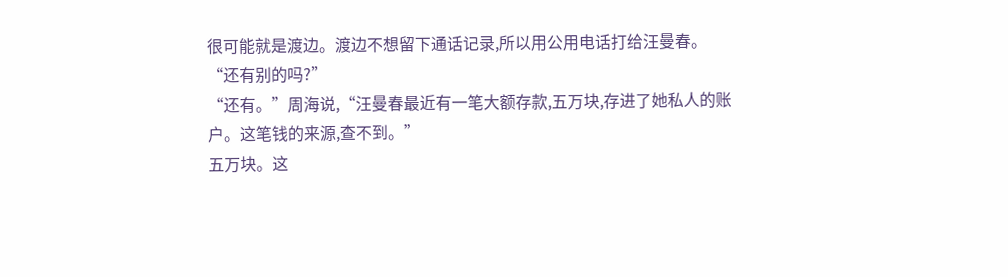很可能就是渡边。渡边不想留下通话记录,所以用公用电话打给汪曼春。
“还有别的吗?”
“还有。”周海说,“汪曼春最近有一笔大额存款,五万块,存进了她私人的账户。这笔钱的来源,查不到。”
五万块。这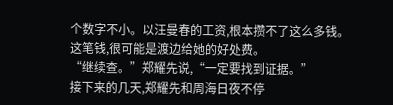个数字不小。以汪曼春的工资,根本攒不了这么多钱。这笔钱,很可能是渡边给她的好处费。
“继续查。”郑耀先说,“一定要找到证据。”
接下来的几天,郑耀先和周海日夜不停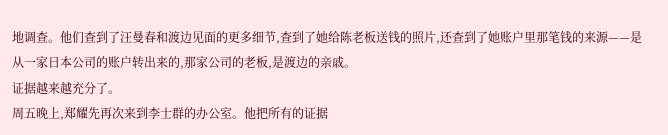地调查。他们查到了汪曼春和渡边见面的更多细节,查到了她给陈老板送钱的照片,还查到了她账户里那笔钱的来源——是从一家日本公司的账户转出来的,那家公司的老板,是渡边的亲戚。
证据越来越充分了。
周五晚上,郑耀先再次来到李士群的办公室。他把所有的证据